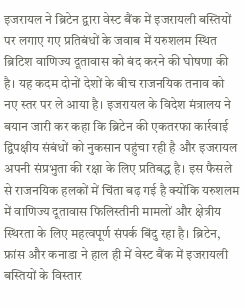इजरायल ने ब्रिटेन द्वारा वेस्ट बैंक में इजरायली बस्तियों पर लगाए गए प्रतिबंधों के जवाब में यरुशलम स्थित ब्रिटिश वाणिज्य दूतावास को बंद करने की घोषणा की है। यह कदम दोनों देशों के बीच राजनयिक तनाव को नए स्तर पर ले आया है। इजरायल के विदेश मंत्रालय ने बयान जारी कर कहा कि ब्रिटेन की एकतरफा कार्रवाई द्विपक्षीय संबंधों को नुकसान पहुंचा रही है और इजरायल अपनी संप्रभुता की रक्षा के लिए प्रतिबद्ध है। इस फैसले से राजनयिक हलकों में चिंता बढ़ गई है क्योंकि यरुशलम में वाणिज्य दूतावास फिलिस्तीनी मामलों और क्षेत्रीय स्थिरता के लिए महत्वपूर्ण संपर्क बिंदु रहा है। ब्रिटेन, फ्रांस और कनाडा ने हाल ही में वेस्ट बैंक में इजरायली बस्तियों के विस्तार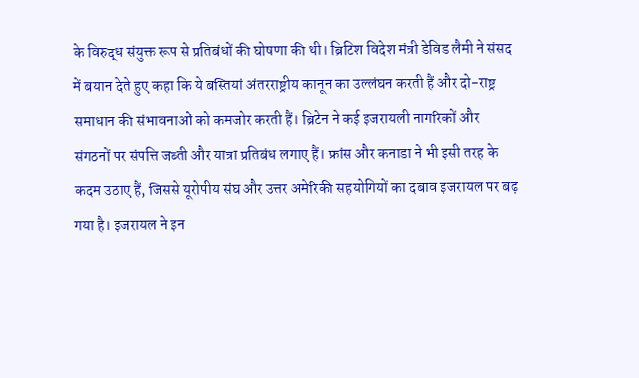के विरुद्ध संयुक्त रूप से प्रतिबंधों की घोषणा की थी। ब्रिटिश विदेश मंत्री डेविड लैमी ने संसद में बयान देते हुए कहा कि ये बस्तियां अंतरराष्ट्रीय कानून का उल्लंघन करती हैं और दो-राष्ट्र समाधान की संभावनाओं को कमजोर करती हैं। ब्रिटेन ने कई इजरायली नागरिकों और संगठनों पर संपत्ति जब्ती और यात्रा प्रतिबंध लगाए हैं। फ्रांस और कनाडा ने भी इसी तरह के कदम उठाए हैं, जिससे यूरोपीय संघ और उत्तर अमेरिकी सहयोगियों का दबाव इजरायल पर बढ़ गया है। इजरायल ने इन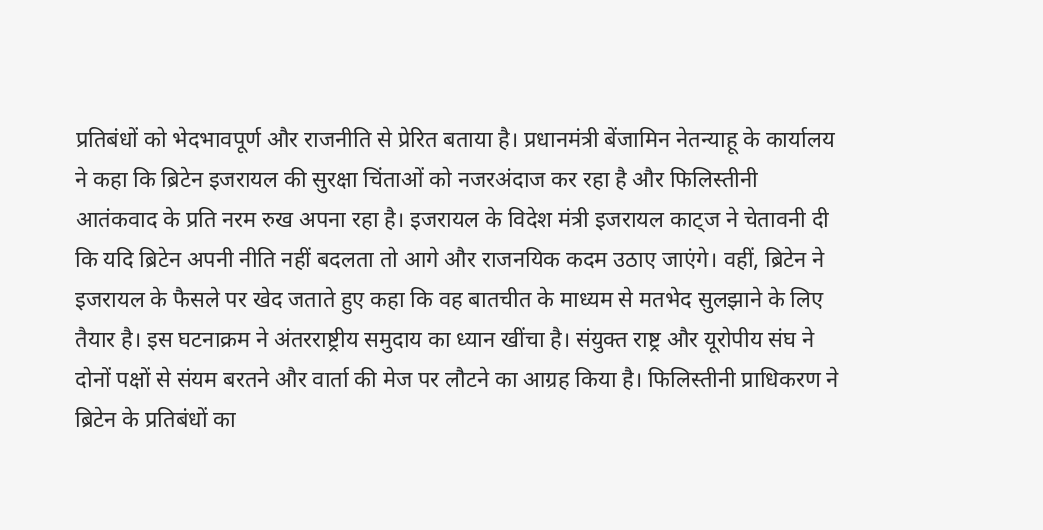प्रतिबंधों को भेदभावपूर्ण और राजनीति से प्रेरित बताया है। प्रधानमंत्री बेंजामिन नेतन्याहू के कार्यालय ने कहा कि ब्रिटेन इजरायल की सुरक्षा चिंताओं को नजरअंदाज कर रहा है और फिलिस्तीनी आतंकवाद के प्रति नरम रुख अपना रहा है। इजरायल के विदेश मंत्री इजरायल काट्ज ने चेतावनी दी कि यदि ब्रिटेन अपनी नीति नहीं बदलता तो आगे और राजनयिक कदम उठाए जाएंगे। वहीं, ब्रिटेन ने इजरायल के फैसले पर खेद जताते हुए कहा कि वह बातचीत के माध्यम से मतभेद सुलझाने के लिए तैयार है। इस घटनाक्रम ने अंतरराष्ट्रीय समुदाय का ध्यान खींचा है। संयुक्त राष्ट्र और यूरोपीय संघ ने दोनों पक्षों से संयम बरतने और वार्ता की मेज पर लौटने का आग्रह किया है। फिलिस्तीनी प्राधिकरण ने ब्रिटेन के प्रतिबंधों का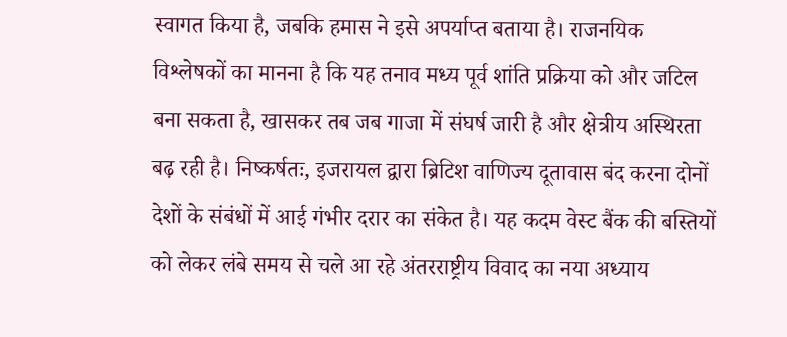स्वागत किया है, जबकि हमास ने इसे अपर्याप्त बताया है। राजनयिक विश्लेषकों का मानना है कि यह तनाव मध्य पूर्व शांति प्रक्रिया को और जटिल बना सकता है, खासकर तब जब गाजा में संघर्ष जारी है और क्षेत्रीय अस्थिरता बढ़ रही है। निष्कर्षतः, इजरायल द्वारा ब्रिटिश वाणिज्य दूतावास बंद करना दोनों देशों के संबंधों में आई गंभीर दरार का संकेत है। यह कदम वेस्ट बैंक की बस्तियों को लेकर लंबे समय से चले आ रहे अंतरराष्ट्रीय विवाद का नया अध्याय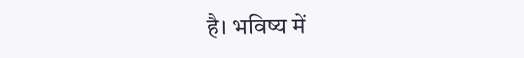है। भविष्य में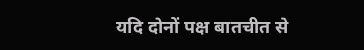यदि दोनों पक्ष बातचीत से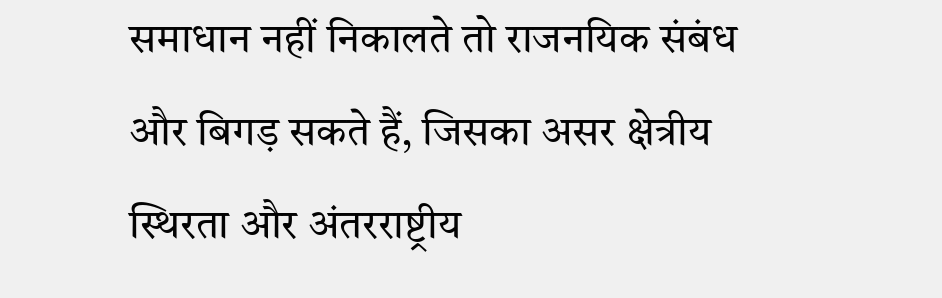समाधान नहीं निकालते तो राजनयिक संबंध और बिगड़ सकते हैं, जिसका असर क्षेत्रीय स्थिरता और अंतरराष्ट्रीय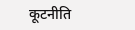कूटनीति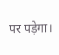पर पड़ेगा।